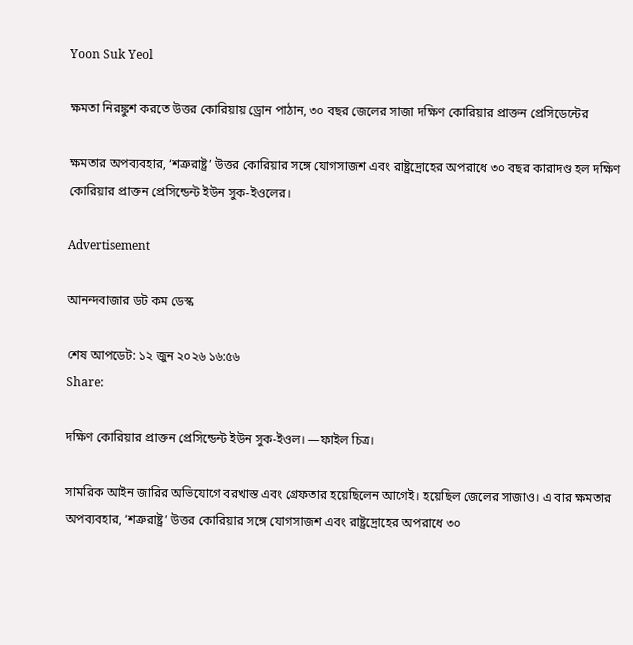Yoon Suk Yeol

ক্ষমতা নিরঙ্কুশ করতে উত্তর কোরিয়ায় ড্রোন পাঠান, ৩০ বছর জেলের সাজা দক্ষিণ কোরিয়ার প্রাক্তন প্রেসিডেন্টের

ক্ষমতার অপব্যবহার, ‘শত্রুরাষ্ট্র’ উত্তর কোরিয়ার সঙ্গে যোগসাজশ এবং রাষ্ট্রদ্রোহের অপরাধে ৩০ বছর কারাদণ্ড হল দক্ষিণ কোরিয়ার প্রাক্তন প্রেসিন্ডেন্ট ইউন সুক-ইওলের।

Advertisement

আনন্দবাজার ডট কম ডেস্ক

শেষ আপডেট: ১২ জুন ২০২৬ ১৬:৫৬
Share:

দক্ষিণ কোরিয়ার প্রাক্তন প্রেসিন্ডেন্ট ইউন সুক-ইওল। —ফাইল চিত্র।

সামরিক আইন জারির অভিযোগে বরখাস্ত এবং গ্রেফতার হয়েছিলেন আগেই। হয়েছিল জেলের সাজাও। এ বার ক্ষমতার অপব্যবহার, ‘শত্রুরাষ্ট্র’ উত্তর কোরিয়ার সঙ্গে যোগসাজশ এবং রাষ্ট্রদ্রোহের অপরাধে ৩০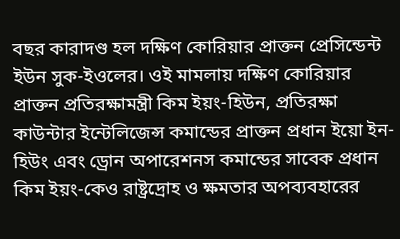বছর কারাদণ্ড হল দক্ষিণ কোরিয়ার প্রাক্তন প্রেসিন্ডেন্ট ইউন সুক-ইওলের। ওই মামলায় দক্ষিণ কোরিয়ার প্রাক্তন প্রতিরক্ষামন্ত্রী কিম ইয়ং-হিউন, প্রতিরক্ষা কাউন্টার ইন্টেলিজেন্স কমান্ডের প্রাক্তন প্রধান ইয়ো ইন-হিউং এবং ড্রোন অপারেশনস কমান্ডের সাবেক প্রধান কিম ইয়ং-কেও রাষ্ট্রদ্রোহ ও ক্ষমতার অপব্যবহারের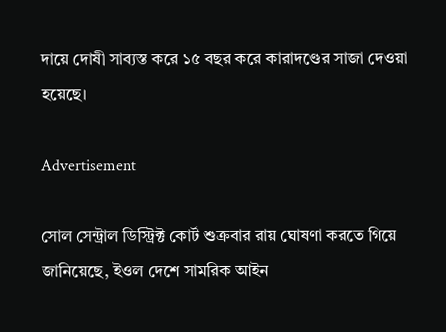দায়ে দোষী সাব্যস্ত করে ১৫ বছর করে কারাদণ্ডের সাজা দেওয়া হয়েছে।

Advertisement

সোল সেন্ট্রাল ডিস্ট্রিক্ট কোর্ট শুক্রবার রায় ঘোষণা করতে গিয়ে জানিয়েছে, ইওল দেশে সামরিক আইন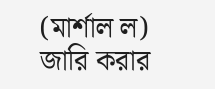(মার্শাল ল) জারি করার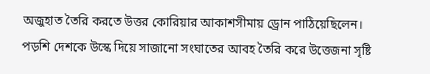অজুহাত তৈরি করতে উত্তর কোরিয়ার আকাশসীমায় ড্রোন পাঠিয়েছিলেন। পড়শি দেশকে উস্কে দিয়ে সাজানো সংঘাতের আবহ তৈরি করে উত্তেজনা সৃষ্টি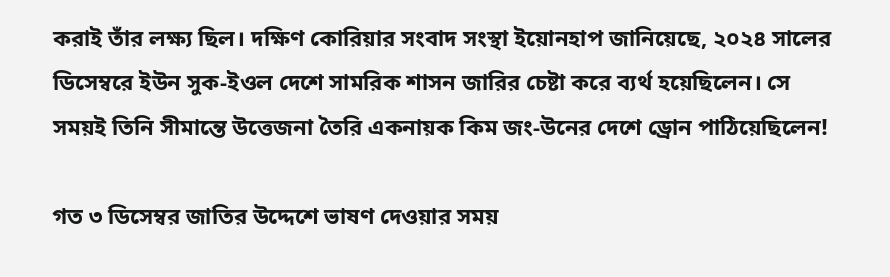করাই তাঁর লক্ষ্য ছিল। দক্ষিণ কোরিয়ার সংবাদ সংস্থা ইয়োনহাপ জানিয়েছে, ২০২৪ সালের ডিসেম্বরে ইউন সুক-ইওল দেশে সামরিক শাসন জারির চেষ্টা করে ব্যর্থ হয়েছিলেন। সে সময়ই তিনি সীমান্তে উত্তেজনা তৈরি একনায়ক কিম জং-উনের দেশে ড্রোন পাঠিয়েছিলেন!

গত ৩ ডিসেম্বর জাতির উদ্দেশে ভাষণ দেওয়ার সময়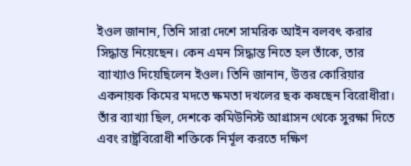ইওল জানান, তিনি সারা দেশে সামরিক আইন বলবৎ করার সিদ্ধান্ত নিয়েছেন। কেন এমন সিদ্ধান্ত নিতে হল তাঁকে, তার ব্যাখ্যাও দিয়েছিলেন ইওল। তিনি জানান, উত্তর কোরিয়ার একনায়ক কিমের মদতে ক্ষমতা দখলের ছক কষছেন বিরোধীরা। তাঁর ব্যাখ্যা ছিল, দেশকে কমিউনিস্ট আগ্রাসন থেকে সুরক্ষা দিতে এবং রাষ্ট্রবিরোধী শক্তিকে নির্মূল করতে দক্ষিণ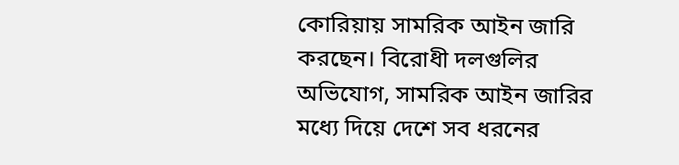কোরিয়ায় সামরিক আইন জারি করছেন। বিরোধী দলগুলির অভিযোগ, সামরিক আইন জারির মধ্যে দিয়ে দেশে সব ধরনের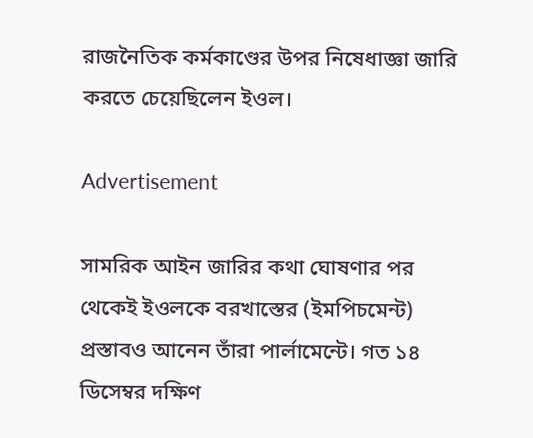রাজনৈতিক কর্মকাণ্ডের উপর নিষেধাজ্ঞা জারি করতে চেয়েছিলেন ইওল।

Advertisement

সামরিক আইন জারির কথা ঘোষণার পর থেকেই ইওলকে বরখাস্তের (ইমপিচমেন্ট) প্রস্তাবও আনেন তাঁরা পার্লামেন্টে। গত ১৪ ডিসেম্বর দক্ষিণ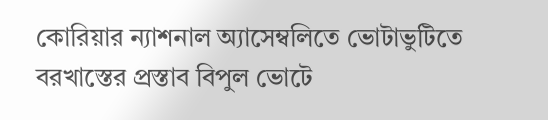কোরিয়ার ন্যাশনাল অ্যাসেম্বলিতে ভোটাভুটিতে বরখাস্তের প্রস্তাব বিপুল ভোটে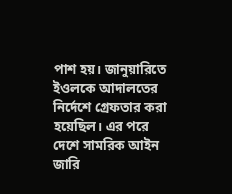পাশ হয়। জানুয়ারিতে ইওলকে আদালতের নির্দেশে গ্রেফতার করা হয়েছিল। এর পরে দেশে সামরিক আইন জারি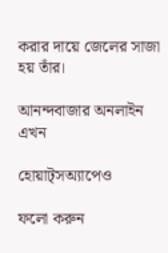করার দায়ে জেলের সাজা হয় তাঁর।

আনন্দবাজার অনলাইন এখন

হোয়াট্‌সঅ্যাপেও

ফলো করুন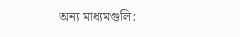অন্য মাধ্যমগুলি: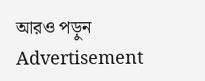আরও পড়ুন
Advertisement